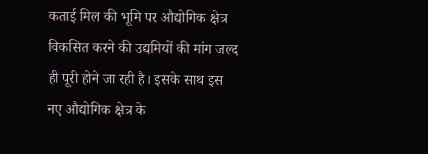कताई मिल की भूमि पर औद्योगिक क्षेत्र विकसित करने की उद्यमियों की मांग जल्द ही पूरी होने जा रही है। इसके साथ इस नए औद्योगिक क्षेत्र के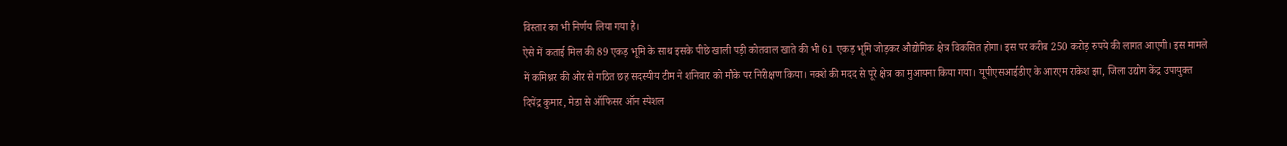विस्तार का भी निर्णय लिया गया है।
ऐसे में कताई मिल की 89 एकड़ भूमि के साथ इसके पीछे खाली पड़ी कोतवाल खाते की भी 61 एकड़ भूमि जोड़कर औद्योगिक क्षेत्र विकसित होगा। इस पर करीब 250 करोड़ रुपये की लागत आएगी। इस मामले में कमिश्नर की ओर से गठित छह सदस्यीय टीम ने शनिवार को मौके पर निरीक्षण किया। नक्शे की मदद से पूरे क्षेत्र का मुआयना किया गया। यूपीएसआईडीए के आरएम राकेश झा, जिला उद्योग केंद्र उपायुक्त दिपेंद्र कुमार, मेडा से ऑफिसर ऑन स्पेशल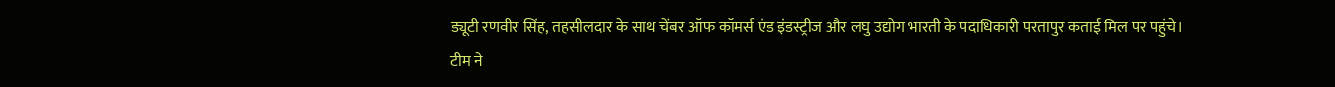ड्यूटी रणवीर सिंह, तहसीलदार के साथ चेंबर ऑफ कॉमर्स एंड इंडस्ट्रीज और लघु उद्योग भारती के पदाधिकारी परतापुर कताई मिल पर पहुंचे।
टीम ने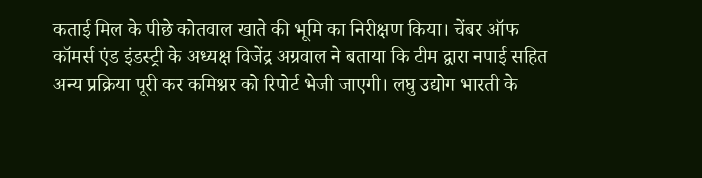कताई मिल के पीछे कोतवाल खाते की भूमि का निरीक्षण किया। चेंबर ऑफ कॉमर्स एंड इंडस्ट्री के अध्यक्ष विजेंद्र अग्रवाल ने बताया कि टीम द्वारा नपाई सहित अन्य प्रक्रिया पूरी कर कमिश्नर को रिपोर्ट भेजी जाएगी। लघु उद्योग भारती के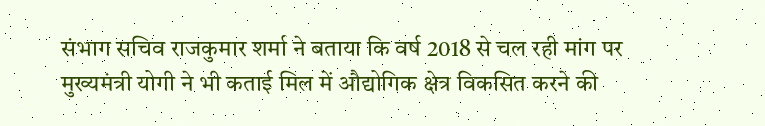संभाग सचिव राजकुमार शर्मा ने बताया कि वर्ष 2018 से चल रही मांग पर मुख्यमंत्री योगी ने भी कताई मिल में औद्योगिक क्षेत्र विकसित करने की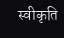स्वीकृति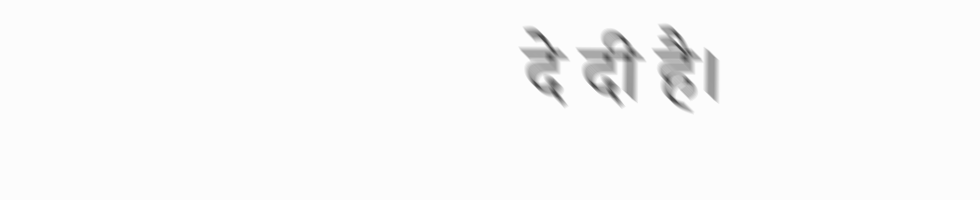दे दी है।